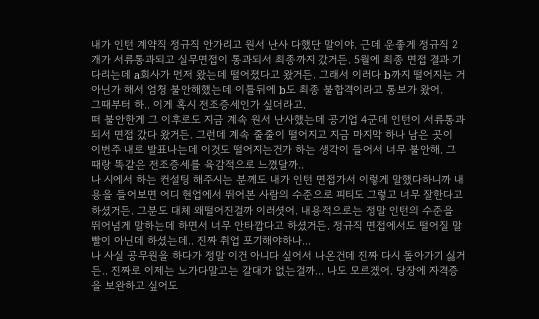내가 인턴 계약직 정규직 안가리고 원서 난사 다했단 말이야. 근데 운좋게 정규직 2개가 서류통과되고 실무면접이 통과되서 최종까지 갔거든. 5월에 최종 면접 결과 기다리는데 a회사가 먼저 왔는데 떨어졌다고 왔거든. 그래서 이러다 b까지 떨어지는 거 아닌가 해서 엄청 불안해했는데 이틀뒤에 b도 최종 불합격이라고 통보가 왔어.
그때부터 하.. 이게 혹시 전조증세인가 싶더라고.
떠 불안한게 그 이후로도 지금 계속 원서 난사했는데 공기업 4군데 인턴이 서류통과 되서 면접 갔다 왔거든. 그런데 계속 줄줄이 떨어지고 지금 마지막 하나 남은 곳이 이번주 내로 발표나는데 이것도 떨어지는건가 하는 생각이 들어서 너무 불안해. 그때랑 똑같은 전조증세를 육감적으로 느꼈달까..
나 시에서 하는 컨설팅 해주시는 분께도 내가 인턴 면접가서 이렇게 말했다하니까 내용을 들어보면 어디 현업에서 뛰어본 사람의 수준으로 피티도 그렇고 너무 잘한다고 하셨거든. 그분도 대체 왜떨어진걸까 이러셧어. 내용적으로는 정말 인턴의 수준을 뛰어넘게 말하는데 하면서 너무 안타깝다고 하셨거든. 정규직 면접에서도 떨어질 말빨이 아닌데 하셨는데.. 진짜 취업 포기해야하나...
나 사실 공무원을 하다가 정말 이건 아니다 싶어서 나온건데 진짜 다시 돌아가기 싫거든.. 진짜로 이제는 노가다말고는 갈대가 없는걸까... 나도 모르겠어. 당장에 자격증을 보완하고 싶어도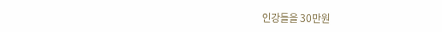인강들을 30만원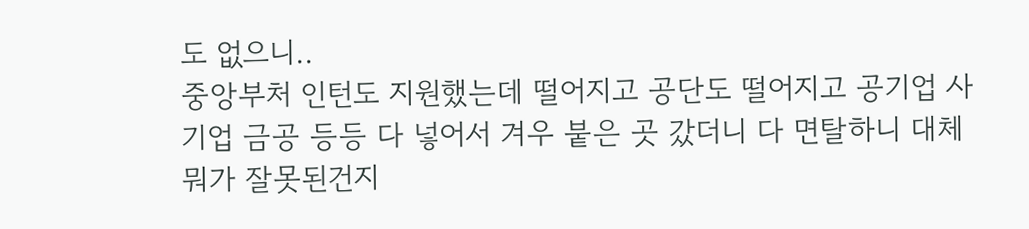도 없으니..
중앙부처 인턴도 지원했는데 떨어지고 공단도 떨어지고 공기업 사기업 금공 등등 다 넣어서 겨우 붙은 곳 갔더니 다 면탈하니 대체 뭐가 잘못된건지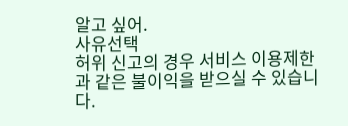알고 싶어.
사유선택
허위 신고의 경우 서비스 이용제한과 같은 불이익을 받으실 수 있습니다.